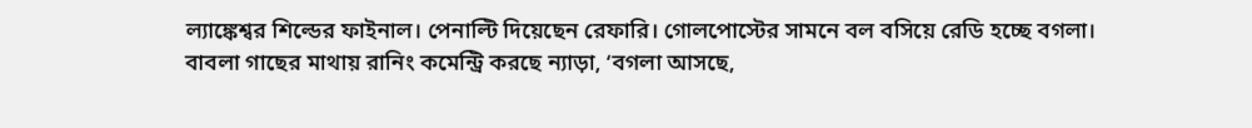ল্যাঙ্কেশ্বর শিল্ডের ফাইনাল। পেনাল্টি দিয়েছেন রেফারি। গোলপোস্টের সামনে বল বসিয়ে রেডি হচ্ছে বগলা। বাবলা গাছের মাথায় রানিং কমেন্ট্রি করছে ন্যাড়া, ‘বগলা আসছে,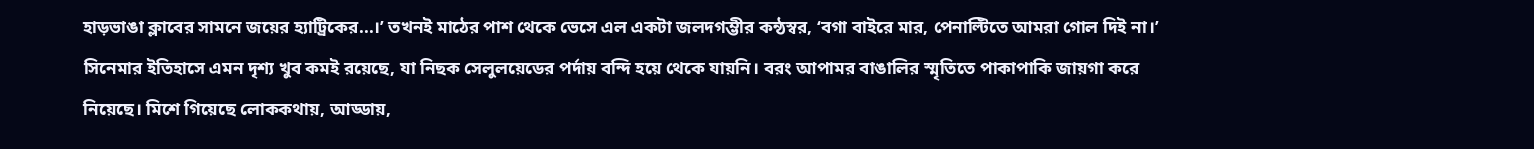হাড়ভাঙা ক্লাবের সামনে জয়ের হ্যাট্রিকের...।’ তখনই মাঠের পাশ থেকে ভেসে এল একটা জলদগম্ভীর কন্ঠস্বর, ‘বগা বাইরে মার, পেনাল্টিতে আমরা গোল দিই না।’
সিনেমার ইতিহাসে এমন দৃশ্য খুব কমই রয়েছে, যা নিছক সেলুলয়েডের পর্দায় বন্দি হয়ে থেকে যায়নি। বরং আপামর বাঙালির স্মৃতিতে পাকাপাকি জায়গা করে নিয়েছে। মিশে গিয়েছে লোককথায়, আড্ডায়,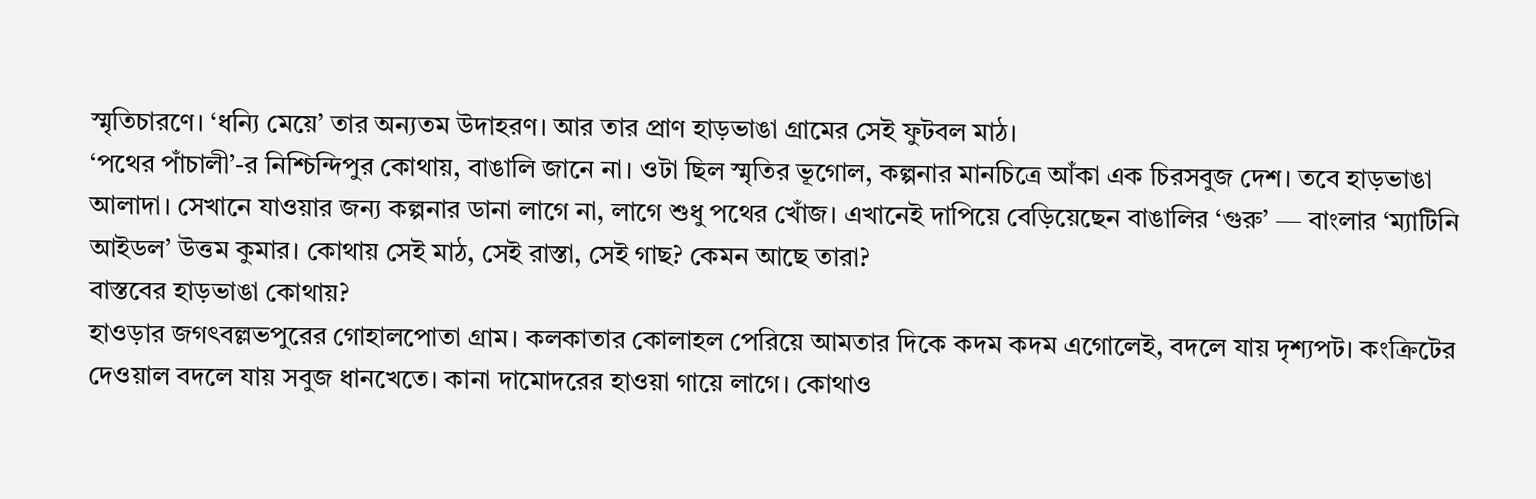স্মৃতিচারণে। ‘ধন্যি মেয়ে’ তার অন্যতম উদাহরণ। আর তার প্রাণ হাড়ভাঙা গ্রামের সেই ফুটবল মাঠ।
‘পথের পাঁচালী’-র নিশ্চিন্দিপুর কোথায়, বাঙালি জানে না। ওটা ছিল স্মৃতির ভূগোল, কল্পনার মানচিত্রে আঁকা এক চিরসবুজ দেশ। তবে হাড়ভাঙা আলাদা। সেখানে যাওয়ার জন্য কল্পনার ডানা লাগে না, লাগে শুধু পথের খোঁজ। এখানেই দাপিয়ে বেড়িয়েছেন বাঙালির ‘গুরু’ — বাংলার ‘ম্যাটিনি আইডল’ উত্তম কুমার। কোথায় সেই মাঠ, সেই রাস্তা, সেই গাছ? কেমন আছে তারা?
বাস্তবের হাড়ভাঙা কোথায়?
হাওড়ার জগৎবল্লভপুরের গোহালপোতা গ্রাম। কলকাতার কোলাহল পেরিয়ে আমতার দিকে কদম কদম এগোলেই, বদলে যায় দৃশ্যপট। কংক্রিটের দেওয়াল বদলে যায় সবুজ ধানখেতে। কানা দামোদরের হাওয়া গায়ে লাগে। কোথাও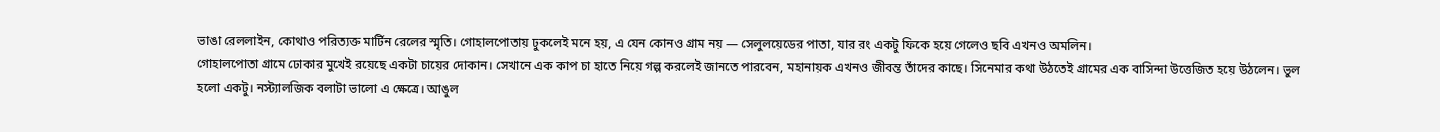ভাঙা রেললাইন, কোথাও পরিত্যক্ত মার্টিন রেলের স্মৃতি। গোহালপোতায় ঢুকলেই মনে হয়, এ যেন কোনও গ্রাম নয় — সেলুলয়েডের পাতা, যার রং একটু ফিকে হয়ে গেলেও ছবি এখনও অমলিন।
গোহালপোতা গ্রামে ঢোকার মুখেই রয়েছে একটা চায়ের দোকান। সেখানে এক কাপ চা হাতে নিয়ে গল্প করলেই জানতে পারবেন, মহানায়ক এখনও জীবন্ত তাঁদের কাছে। সিনেমার কথা উঠতেই গ্রামের এক বাসিন্দা উত্তেজিত হয়ে উঠলেন। ভুল হলো একটু। নস্ট্যালজিক বলাটা ভালো এ ক্ষেত্রে। আঙুল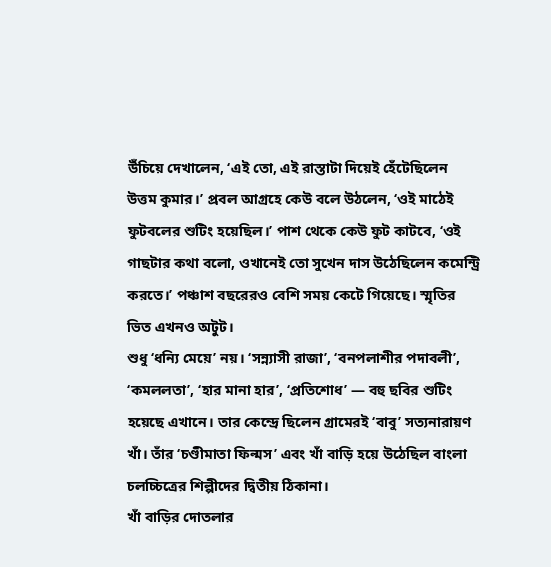উঁচিয়ে দেখালেন, ‘এই তো, এই রাস্তাটা দিয়েই হেঁটেছিলেন উত্তম কুমার।’ প্রবল আগ্রহে কেউ বলে উঠলেন, ‘ওই মাঠেই ফুটবলের শুটিং হয়েছিল।’ পাশ থেকে কেউ ফুট কাটবে, ‘ওই গাছটার কথা বলো, ওখানেই তো সুখেন দাস উঠেছিলেন কমেন্ট্রি করতে।’ পঞ্চাশ বছরেরও বেশি সময় কেটে গিয়েছে। স্মৃতির ভিত এখনও অটুট।
শুধু ‘ধন্যি মেয়ে’ নয়। ‘সন্ন্যাসী রাজা’, ‘বনপলাশীর পদাবলী’, ‘কমললতা’, ‘হার মানা হার’, ‘প্রতিশোধ’ — বহু ছবির শুটিং হয়েছে এখানে। তার কেন্দ্রে ছিলেন গ্রামেরই ‘বাবু’ সত্যনারায়ণ খাঁ। তাঁর ‘চণ্ডীমাতা ফিল্মস’ এবং খাঁ বাড়ি হয়ে উঠেছিল বাংলা চলচ্চিত্রের শিল্পীদের দ্বিতীয় ঠিকানা।
খাঁ বাড়ির দোতলার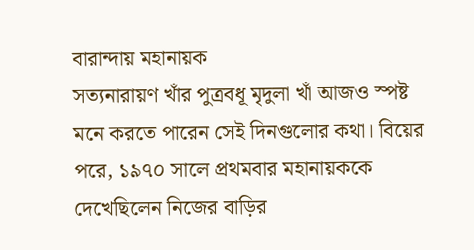বারান্দায় মহানায়ক
সত্যনারায়ণ খাঁর পুত্রবধূ মৃদুলা খাঁ আজও স্পষ্ট মনে করতে পারেন সেই দিনগুলোর কথা। বিয়ের পরে, ১৯৭০ সালে প্রথমবার মহানায়ককে দেখেছিলেন নিজের বাড়ির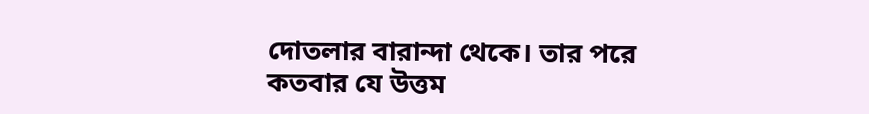দোতলার বারান্দা থেকে। তার পরে কতবার যে উত্তম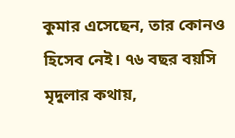কুমার এসেছেন, তার কোনও হিসেব নেই। ৭৬ বছর বয়সি মৃদুলার কথায়,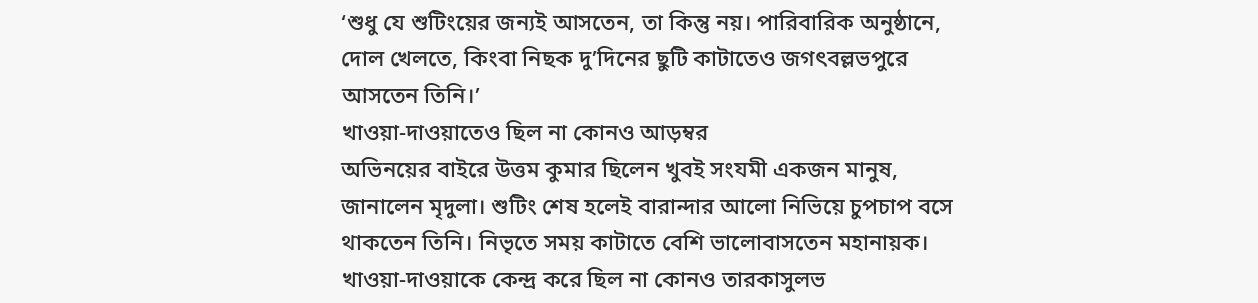‘শুধু যে শুটিংয়ের জন্যই আসতেন, তা কিন্তু নয়। পারিবারিক অনুষ্ঠানে, দোল খেলতে, কিংবা নিছক দু’দিনের ছুটি কাটাতেও জগৎবল্লভপুরে আসতেন তিনি।’
খাওয়া-দাওয়াতেও ছিল না কোনও আড়ম্বর
অভিনয়ের বাইরে উত্তম কুমার ছিলেন খুবই সংযমী একজন মানুষ, জানালেন মৃদুলা। শুটিং শেষ হলেই বারান্দার আলো নিভিয়ে চুপচাপ বসে থাকতেন তিনি। নিভৃতে সময় কাটাতে বেশি ভালোবাসতেন মহানায়ক। খাওয়া-দাওয়াকে কেন্দ্র করে ছিল না কোনও তারকাসুলভ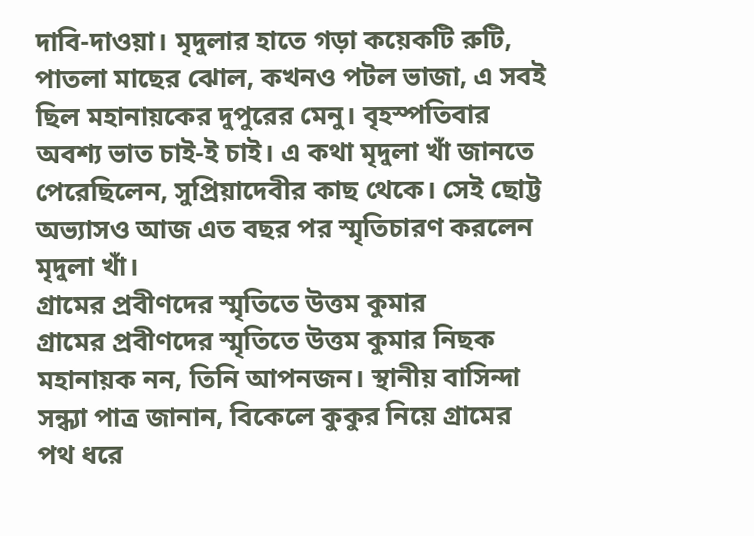দাবি-দাওয়া। মৃদুলার হাতে গড়া কয়েকটি রুটি, পাতলা মাছের ঝোল, কখনও পটল ভাজা, এ সবই ছিল মহানায়কের দুপুরের মেনু। বৃহস্পতিবার অবশ্য ভাত চাই-ই চাই। এ কথা মৃদুলা খাঁ জানতে পেরেছিলেন, সুপ্রিয়াদেবীর কাছ থেকে। সেই ছোট্ট অভ্যাসও আজ এত বছর পর স্মৃতিচারণ করলেন মৃদুলা খাঁ।
গ্রামের প্রবীণদের স্মৃতিতে উত্তম কুমার
গ্রামের প্রবীণদের স্মৃতিতে উত্তম কুমার নিছক মহানায়ক নন, তিনি আপনজন। স্থানীয় বাসিন্দা সন্ধ্যা পাত্র জানান, বিকেলে কুকুর নিয়ে গ্রামের পথ ধরে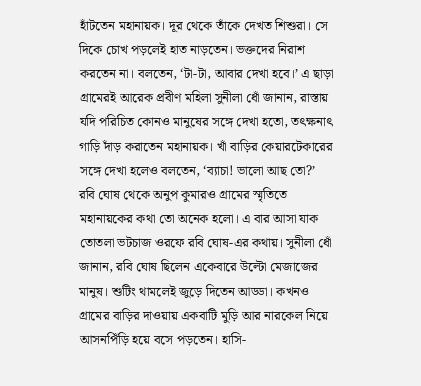হাঁটতেন মহানায়ক। দূর থেকে তাঁকে দেখত শিশুরা। সে দিকে চোখ পড়লেই হাত নাড়তেন। ভক্তদের নিরাশ করতেন না। বলতেন, ‘টা-টা, আবার দেখা হবে।’ এ ছাড়া গ্রামেরই আরেক প্রবীণ মহিলা সুনীলা ধোঁ জানান, রাস্তায় যদি পরিচিত কোনও মানুষের সঙ্গে দেখা হতো, তৎক্ষনাৎ গাড়ি দাঁড় করাতেন মহানায়ক। খাঁ বাড়ির কেয়ারটেকারের সঙ্গে দেখা হলেও বলতেন, ‘ব্যাচা! ভালো আছ তো?’
রবি ঘোষ থেকে অনুপ কুমারও গ্রামের স্মৃতিতে
মহানায়কের কথা তো অনেক হলো। এ বার আসা যাক তোতলা ভটচাজ ওরফে রবি ঘোষ-এর কথায়। সুনীলা ধোঁ জানান, রবি ঘোষ ছিলেন একেবারে উল্টো মেজাজের মানুষ। শুটিং থামলেই জুড়ে দিতেন আড্ডা। কখনও গ্রামের বাড়ির দাওয়ায় একবাটি মুড়ি আর নারকেল নিয়ে আসনপিঁড়ি হয়ে বসে পড়তেন। হাসি-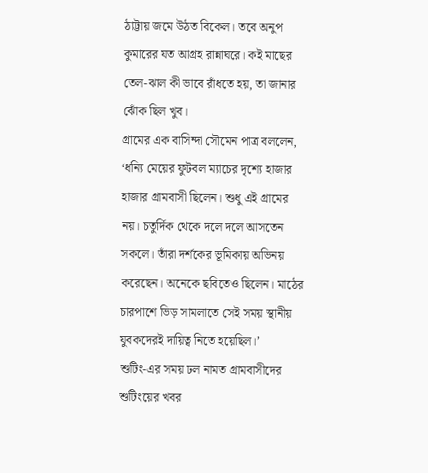ঠাট্টায় জমে উঠত বিকেল। তবে অনুপ কুমারের যত আগ্রহ রান্নাঘরে। কই মাছের তেল-ঝাল কী ভাবে রাঁধতে হয়, তা জানার ঝোঁক ছিল খুব।
গ্রামের এক বাসিন্দা সৌমেন পাত্র বললেন, ‘ধন্যি মেয়ের ফুটবল ম্যাচের দৃশ্যে হাজার হাজার গ্রামবাসী ছিলেন। শুধু এই গ্রামের নয়। চতুর্দিক থেকে দলে দলে আসতেন সকলে। তাঁরা দর্শকের ভূমিকায় অভিনয় করেছেন। অনেকে ছবিতেও ছিলেন। মাঠের চারপাশে ভিড় সামলাতে সেই সময় স্থানীয় যুবকদেরই দায়িত্ব নিতে হয়েছিল।’
শুটিং-এর সময় ঢল নামত গ্রামবাসীদের
শুটিংয়ের খবর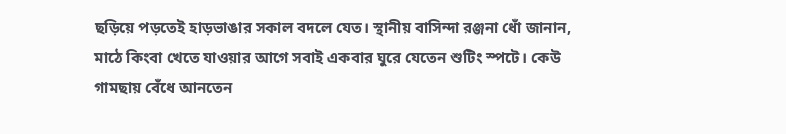ছড়িয়ে পড়তেই হাড়ভাঙার সকাল বদলে যেত। স্থানীয় বাসিন্দা রঞ্জনা ধোঁ জানান, মাঠে কিংবা খেতে যাওয়ার আগে সবাই একবার ঘুরে যেতেন শুটিং স্পটে। কেউ গামছায় বেঁধে আনতেন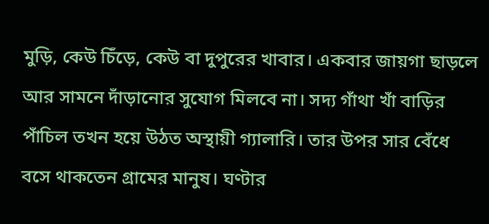মুড়ি, কেউ চিঁড়ে, কেউ বা দুপুরের খাবার। একবার জায়গা ছাড়লে আর সামনে দাঁড়ানোর সুযোগ মিলবে না। সদ্য গাঁথা খাঁ বাড়ির পাঁচিল তখন হয়ে উঠত অস্থায়ী গ্যালারি। তার উপর সার বেঁধে বসে থাকতেন গ্রামের মানুষ। ঘণ্টার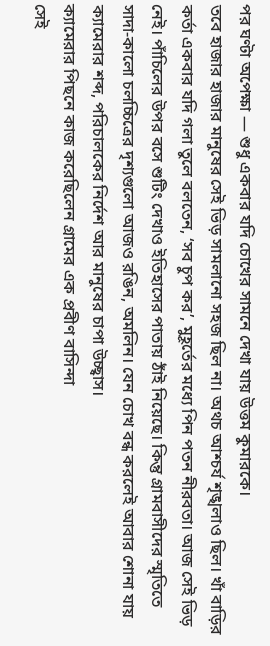পর ঘণ্টা অপেক্ষা — শুধু একবার যদি চোখের সামনে দেখা যায় উত্তম কুমারকে।
তবে হাজার হাজার মানুষের সেই ভিড় সামলানো সহজ ছিল না। অথচ আশ্চর্য শৃঙ্খলাও ছিল। খাঁ বাড়ির কর্তা একবার যদি গলা তুলে বলতেন, ‘সব চুপ কর’, মুহূর্তের মধ্যে পিন পতন নীরবতা। আজ সেই ভিড় নেই। পাঁচিলের উপর বসে শুটিং দেখাও ইতিহাসের পাতায় ঠাঁই নিয়েছে। কিন্তু গ্রামবাসীদের স্মৃতিতে সাদা-কালো চলচ্চিত্রের দৃশ্যগুলো আজও রঙিন, অমলিন। যেন চোখ বন্ধ করলেই আবার শোনা যায় ক্যামেরার শব্দ, পরিচালকের নির্দেশ আর মানুষের চাপা উচ্ছ্বাস।
ক্যামেরার পিছনে কাজ করেছিলেন গ্রামের এক প্রবীণ বাসিন্দা
সেই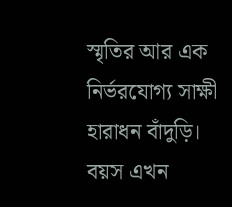স্মৃতির আর এক নির্ভরযোগ্য সাক্ষী হারাধন বাঁদুড়ি। বয়স এখন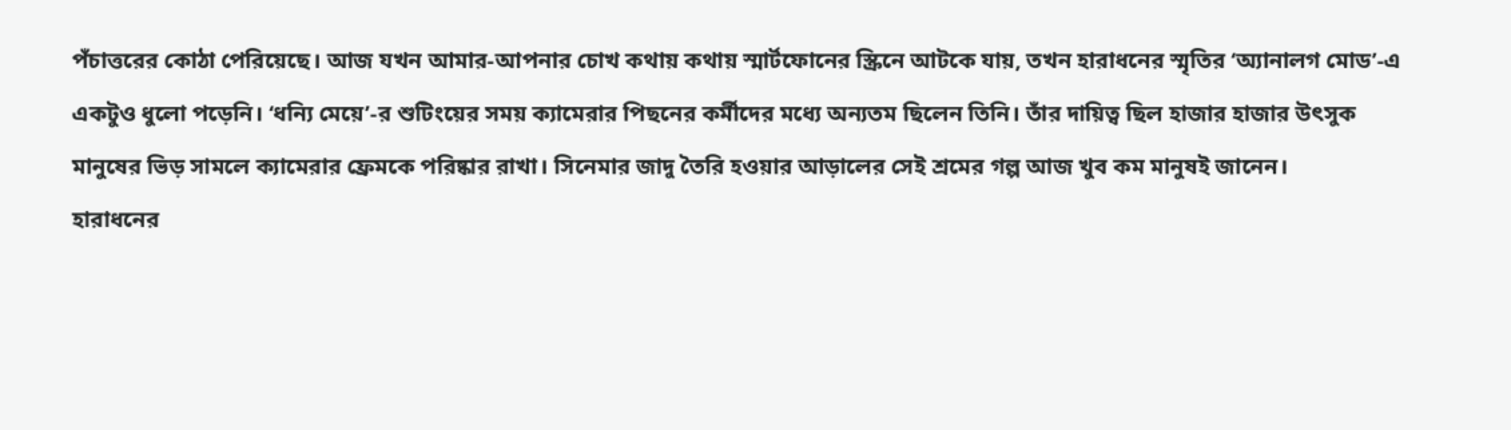পঁচাত্তরের কোঠা পেরিয়েছে। আজ যখন আমার-আপনার চোখ কথায় কথায় স্মার্টফোনের স্ক্রিনে আটকে যায়, তখন হারাধনের স্মৃতির ‘অ্যানালগ মোড’-এ একটুও ধুলো পড়েনি। ‘ধন্যি মেয়ে’-র শুটিংয়ের সময় ক্যামেরার পিছনের কর্মীদের মধ্যে অন্যতম ছিলেন তিনি। তাঁর দায়িত্ব ছিল হাজার হাজার উৎসুক মানুষের ভিড় সামলে ক্যামেরার ফ্রেমকে পরিষ্কার রাখা। সিনেমার জাদু তৈরি হওয়ার আড়ালের সেই শ্রমের গল্প আজ খুব কম মানুষই জানেন।
হারাধনের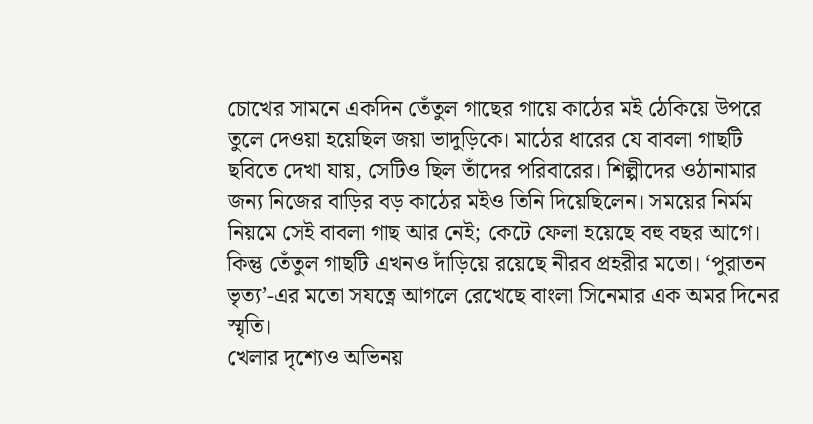চোখের সামনে একদিন তেঁতুল গাছের গায়ে কাঠের মই ঠেকিয়ে উপরে তুলে দেওয়া হয়েছিল জয়া ভাদুড়িকে। মাঠের ধারের যে বাবলা গাছটি ছবিতে দেখা যায়, সেটিও ছিল তাঁদের পরিবারের। শিল্পীদের ওঠানামার জন্য নিজের বাড়ির বড় কাঠের মইও তিনি দিয়েছিলেন। সময়ের নির্মম নিয়মে সেই বাবলা গাছ আর নেই; কেটে ফেলা হয়েছে বহু বছর আগে। কিন্তু তেঁতুল গাছটি এখনও দাঁড়িয়ে রয়েছে নীরব প্রহরীর মতো। ‘পুরাতন ভৃত্য’-এর মতো সযত্নে আগলে রেখেছে বাংলা সিনেমার এক অমর দিনের স্মৃতি।
খেলার দৃশ্যেও অভিনয়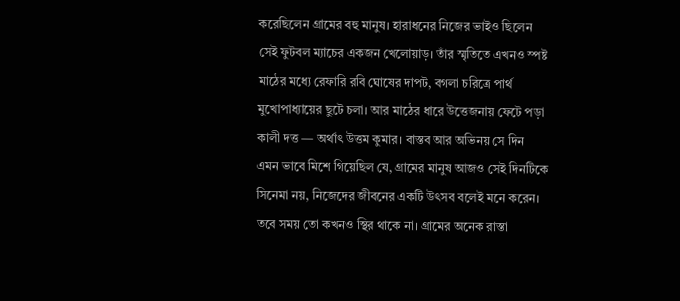করেছিলেন গ্রামের বহু মানুষ। হারাধনের নিজের ভাইও ছিলেন সেই ফুটবল ম্যাচের একজন খেলোয়াড়। তাঁর স্মৃতিতে এখনও স্পষ্ট মাঠের মধ্যে রেফারি রবি ঘোষের দাপট, বগলা চরিত্রে পার্থ মুখোপাধ্যায়ের ছুটে চলা। আর মাঠের ধারে উত্তেজনায় ফেটে পড়া কালী দত্ত — অর্থাৎ উত্তম কুমার। বাস্তব আর অভিনয় সে দিন এমন ভাবে মিশে গিয়েছিল যে, গ্রামের মানুষ আজও সেই দিনটিকে সিনেমা নয়, নিজেদের জীবনের একটি উৎসব বলেই মনে করেন।
তবে সময় তো কখনও স্থির থাকে না। গ্রামের অনেক রাস্তা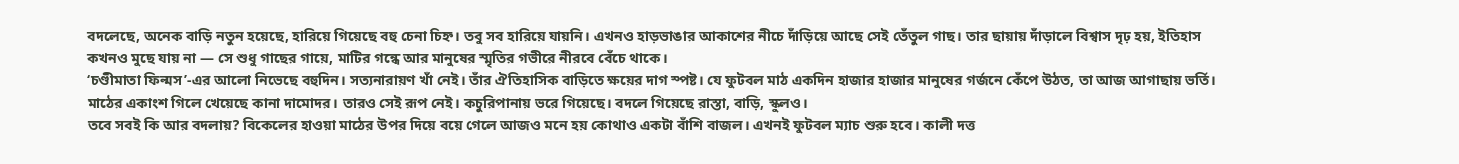বদলেছে, অনেক বাড়ি নতুন হয়েছে, হারিয়ে গিয়েছে বহু চেনা চিহ্ন। তবু সব হারিয়ে যায়নি। এখনও হাড়ভাঙার আকাশের নীচে দাঁড়িয়ে আছে সেই তেঁতুল গাছ। তার ছায়ায় দাঁড়ালে বিশ্বাস দৃঢ় হয়, ইতিহাস কখনও মুছে যায় না — সে শুধু গাছের গায়ে, মাটির গন্ধে আর মানুষের স্মৃতির গভীরে নীরবে বেঁচে থাকে।
‘চণ্ডীমাতা ফিল্মস’-এর আলো নিভেছে বহুদিন। সত্যনারায়ণ খাঁ নেই। তাঁর ঐতিহাসিক বাড়িতে ক্ষয়ের দাগ স্পষ্ট। যে ফুটবল মাঠ একদিন হাজার হাজার মানুষের গর্জনে কেঁপে উঠত, তা আজ আগাছায় ভর্তি। মাঠের একাংশ গিলে খেয়েছে কানা দামোদর। তারও সেই রূপ নেই। কচুরিপানায় ভরে গিয়েছে। বদলে গিয়েছে রাস্তা, বাড়ি, স্কুলও।
তবে সবই কি আর বদলায়? বিকেলের হাওয়া মাঠের উপর দিয়ে বয়ে গেলে আজও মনে হয় কোথাও একটা বাঁশি বাজল। এখনই ফুটবল ম্যাচ শুরু হবে। কালী দত্ত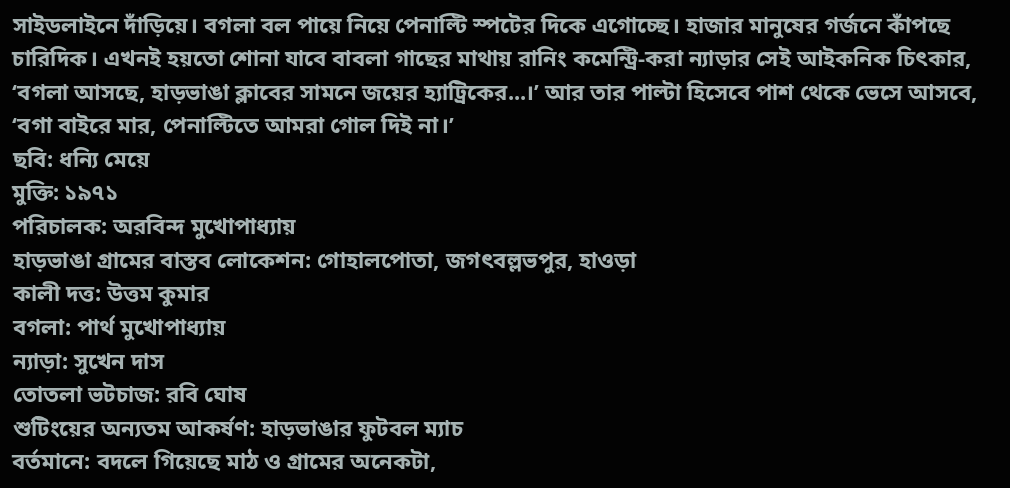সাইডলাইনে দাঁড়িয়ে। বগলা বল পায়ে নিয়ে পেনাল্টি স্পটের দিকে এগোচ্ছে। হাজার মানুষের গর্জনে কাঁপছে চারিদিক। এখনই হয়তো শোনা যাবে বাবলা গাছের মাথায় রানিং কমেন্ট্রি-করা ন্যাড়ার সেই আইকনিক চিৎকার, ‘বগলা আসছে, হাড়ভাঙা ক্লাবের সামনে জয়ের হ্যাট্রিকের...।’ আর তার পাল্টা হিসেবে পাশ থেকে ভেসে আসবে, ‘বগা বাইরে মার, পেনাল্টিতে আমরা গোল দিই না।’
ছবি: ধন্যি মেয়ে
মুক্তি: ১৯৭১
পরিচালক: অরবিন্দ মুখোপাধ্যায়
হাড়ভাঙা গ্রামের বাস্তব লোকেশন: গোহালপোতা, জগৎবল্লভপুর, হাওড়া
কালী দত্ত: উত্তম কুমার
বগলা: পার্থ মুখোপাধ্যায়
ন্যাড়া: সুখেন দাস
তোতলা ভটচাজ: রবি ঘোষ
শুটিংয়ের অন্যতম আকর্ষণ: হাড়ভাঙার ফুটবল ম্যাচ
বর্তমানে: বদলে গিয়েছে মাঠ ও গ্রামের অনেকটা,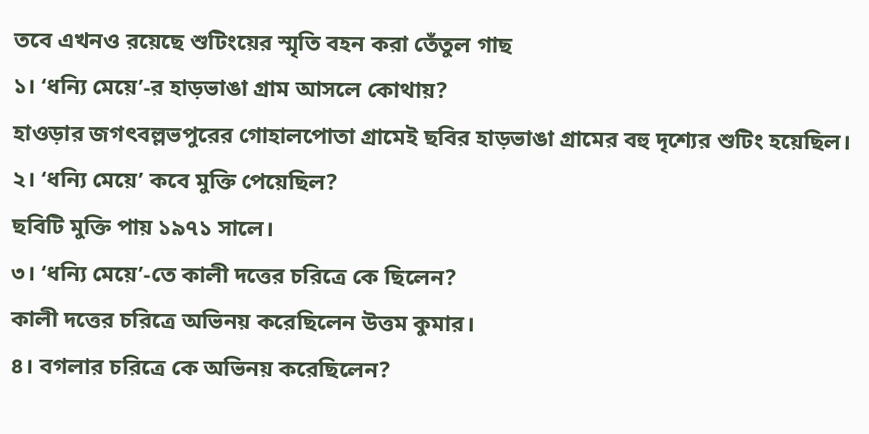তবে এখনও রয়েছে শুটিংয়ের স্মৃতি বহন করা তেঁতুল গাছ
১। ‘ধন্যি মেয়ে’-র হাড়ভাঙা গ্রাম আসলে কোথায়?
হাওড়ার জগৎবল্লভপুরের গোহালপোতা গ্রামেই ছবির হাড়ভাঙা গ্রামের বহু দৃশ্যের শুটিং হয়েছিল।
২। ‘ধন্যি মেয়ে’ কবে মুক্তি পেয়েছিল?
ছবিটি মুক্তি পায় ১৯৭১ সালে।
৩। ‘ধন্যি মেয়ে’-তে কালী দত্তের চরিত্রে কে ছিলেন?
কালী দত্তের চরিত্রে অভিনয় করেছিলেন উত্তম কুমার।
৪। বগলার চরিত্রে কে অভিনয় করেছিলেন?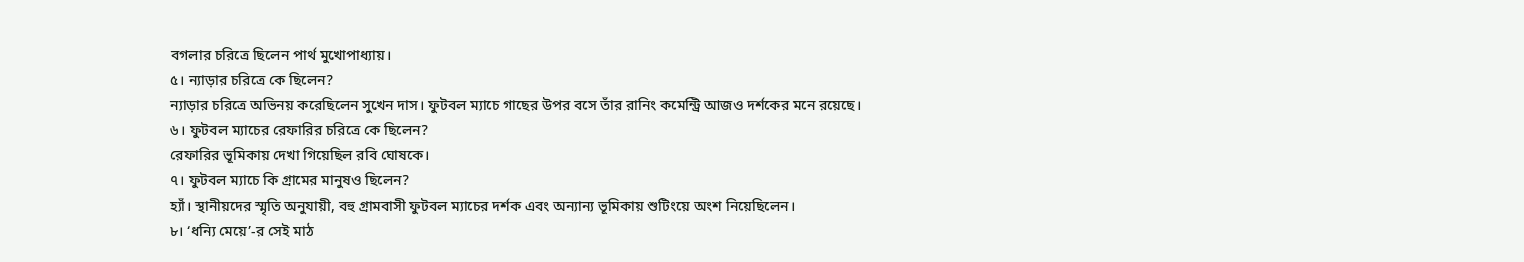বগলার চরিত্রে ছিলেন পার্থ মুখোপাধ্যায়।
৫। ন্যাড়ার চরিত্রে কে ছিলেন?
ন্যাড়ার চরিত্রে অভিনয় করেছিলেন সুখেন দাস। ফুটবল ম্যাচে গাছের উপর বসে তাঁর রানিং কমেন্ট্রি আজও দর্শকের মনে রয়েছে।
৬। ফুটবল ম্যাচের রেফারির চরিত্রে কে ছিলেন?
রেফারির ভূমিকায় দেখা গিয়েছিল রবি ঘোষকে।
৭। ফুটবল ম্যাচে কি গ্রামের মানুষও ছিলেন?
হ্যাঁ। স্থানীয়দের স্মৃতি অনুযায়ী, বহু গ্রামবাসী ফুটবল ম্যাচের দর্শক এবং অন্যান্য ভূমিকায় শুটিংয়ে অংশ নিয়েছিলেন।
৮। ‘ধন্যি মেয়ে’-র সেই মাঠ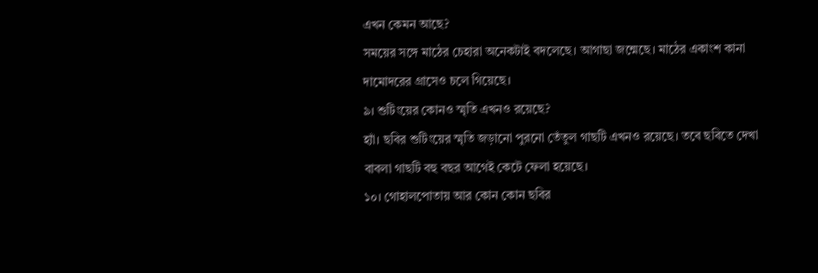এখন কেমন আছে?
সময়ের সঙ্গে মাঠের চেহারা অনেকটাই বদলেছে। আগাছা জন্মেছে। মাঠের একাংশ কানা দামোদরের গ্রাসেও চলে গিয়েছে।
৯। শুটিংয়ের কোনও স্মৃতি এখনও রয়েছে?
হ্যাঁ। ছবির শুটিংয়ের স্মৃতি জড়ানো পুরনো তেঁতুল গাছটি এখনও রয়েছে। তবে ছবিতে দেখা বাবলা গাছটি বহু বছর আগেই কেটে ফেলা হয়েছে।
১০। গোহালপোতায় আর কোন কোন ছবির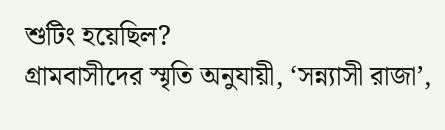শুটিং হয়েছিল?
গ্রামবাসীদের স্মৃতি অনুযায়ী, ‘সন্ন্যাসী রাজা’,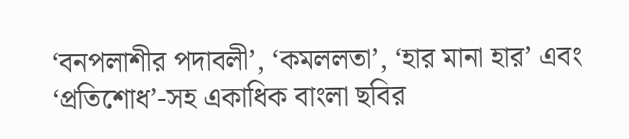‘বনপলাশীর পদাবলী’, ‘কমললতা’, ‘হার মানা হার’ এবং ‘প্রতিশোধ’-সহ একাধিক বাংলা ছবির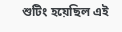শুটিং হয়েছিল এই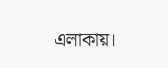এলাকায়।